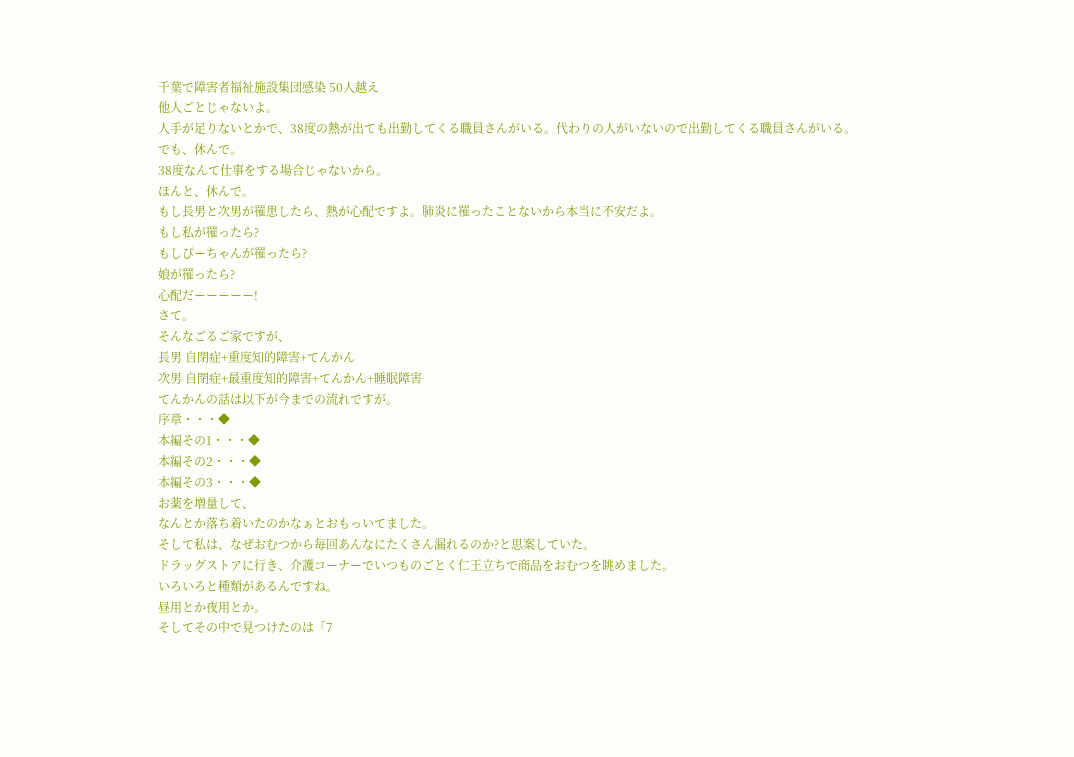千葉で障害者福祉施設集団感染 50人越え
他人ごとじゃないよ。
人手が足りないとかで、38度の熱が出ても出勤してくる職員さんがいる。代わりの人がいないので出勤してくる職員さんがいる。
でも、休んで。
38度なんて仕事をする場合じゃないから。
ほんと、休んで。
もし長男と次男が罹患したら、熱が心配ですよ。肺炎に罹ったことないから本当に不安だよ。
もし私が罹ったら?
もしぴーちゃんが罹ったら?
娘が罹ったら?
心配だーーーーー!
さて。
そんなごるご家ですが、
長男 自閉症+重度知的障害+てんかん
次男 自閉症+最重度知的障害+てんかん+睡眠障害
てんかんの話は以下が今までの流れですが。
序章・・・◆
本編その1・・・◆
本編その2・・・◆
本編その3・・・◆
お薬を増量して、
なんとか落ち着いたのかなぁとおもっいてました。
そして私は、なぜおむつから毎回あんなにたくさん漏れるのか?と思案していた。
ドラッグストアに行き、介護コーナーでいつものごとく仁王立ちで商品をおむつを眺めました。
いろいろと種類があるんですね。
昼用とか夜用とか。
そしてその中で見つけたのは「7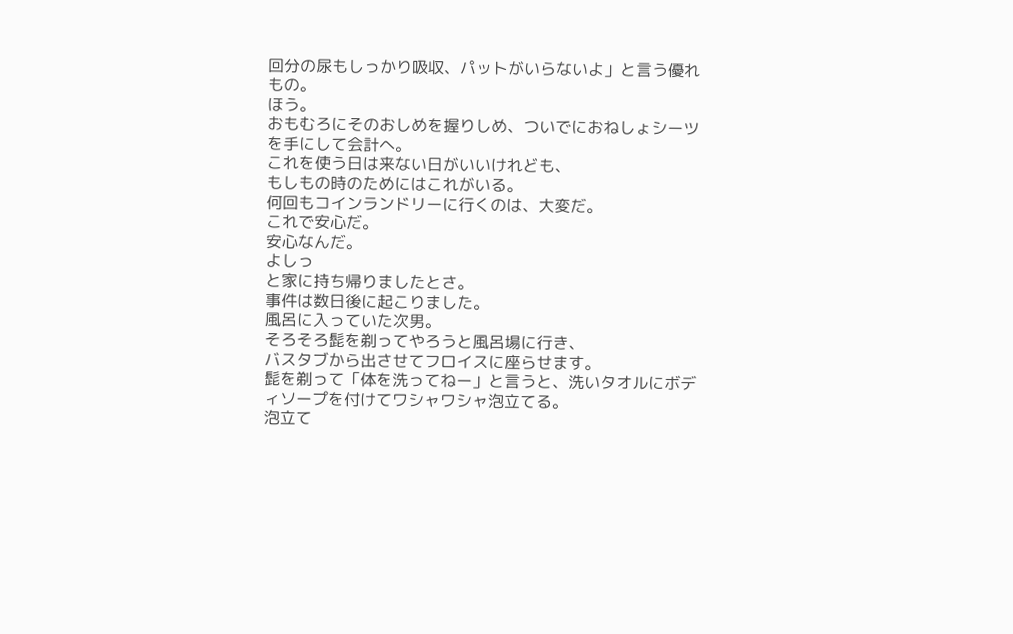回分の尿もしっかり吸収、パットがいらないよ」と言う優れもの。
ほう。
おもむろにそのおしめを握りしめ、ついでにおねしょシーツを手にして会計へ。
これを使う日は来ない日がいいけれども、
もしもの時のためにはこれがいる。
何回もコインランドリーに行くのは、大変だ。
これで安心だ。
安心なんだ。
よしっ
と家に持ち帰りましたとさ。
事件は数日後に起こりました。
風呂に入っていた次男。
そろそろ髭を剃ってやろうと風呂場に行き、
バスタブから出させてフロイスに座らせます。
髭を剃って「体を洗ってねー」と言うと、洗いタオルにボディソープを付けてワシャワシャ泡立てる。
泡立て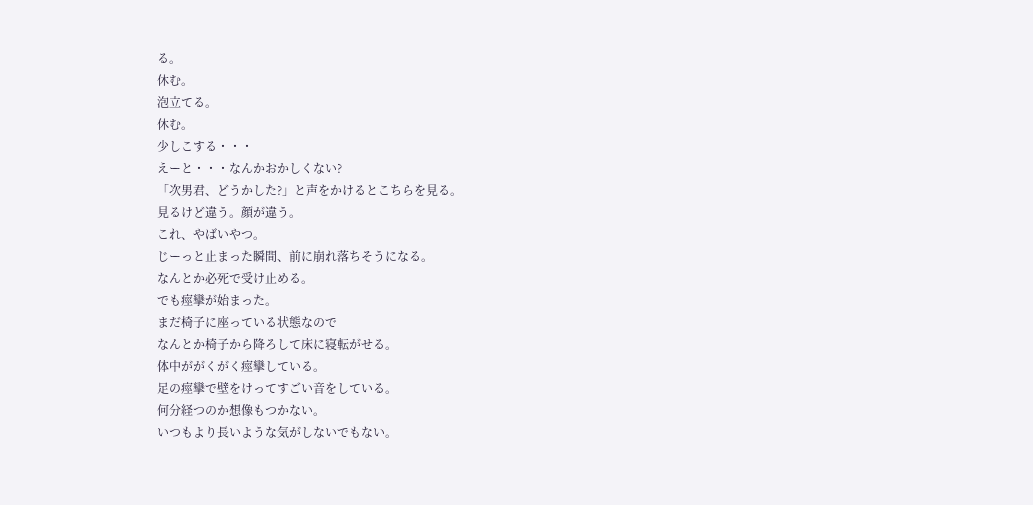る。
休む。
泡立てる。
休む。
少しこする・・・
えーと・・・なんかおかしくない?
「次男君、どうかした?」と声をかけるとこちらを見る。
見るけど違う。顔が違う。
これ、やばいやつ。
じーっと止まった瞬間、前に崩れ落ちそうになる。
なんとか必死で受け止める。
でも痙攣が始まった。
まだ椅子に座っている状態なので
なんとか椅子から降ろして床に寝転がせる。
体中ががくがく痙攣している。
足の痙攣で壁をけってすごい音をしている。
何分経つのか想像もつかない。
いつもより長いような気がしないでもない。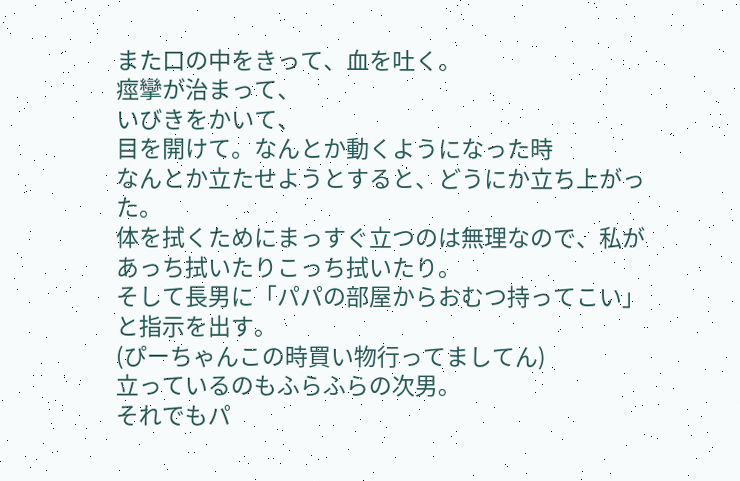また口の中をきって、血を吐く。
痙攣が治まって、
いびきをかいて、
目を開けて。なんとか動くようになった時
なんとか立たせようとすると、どうにか立ち上がった。
体を拭くためにまっすぐ立つのは無理なので、私があっち拭いたりこっち拭いたり。
そして長男に「パパの部屋からおむつ持ってこい」と指示を出す。
(ぴーちゃんこの時買い物行ってましてん)
立っているのもふらふらの次男。
それでもパ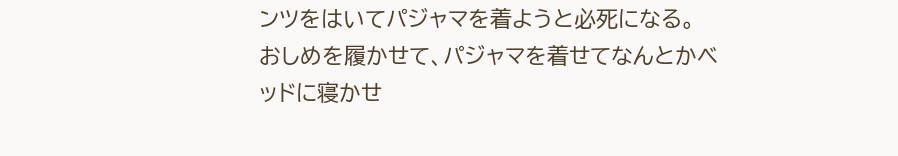ンツをはいてパジャマを着ようと必死になる。
おしめを履かせて、パジャマを着せてなんとかベッドに寝かせ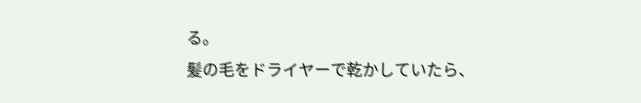る。
髪の毛をドライヤーで乾かしていたら、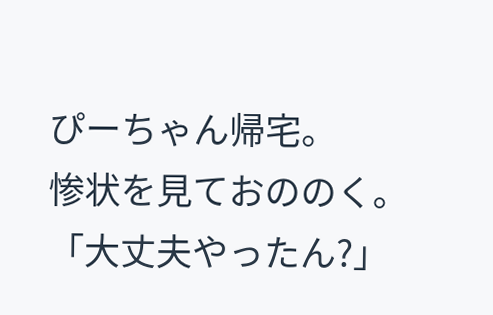ぴーちゃん帰宅。
惨状を見ておののく。
「大丈夫やったん?」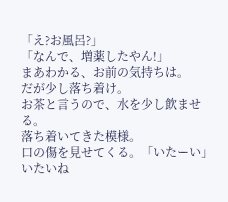「え?お風呂?」
「なんで、増薬したやん!」
まあわかる、お前の気持ちは。
だが少し落ち着け。
お茶と言うので、水を少し飲ませる。
落ち着いてきた模様。
口の傷を見せてくる。「いたーい」
いたいね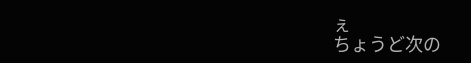ぇ
ちょうど次の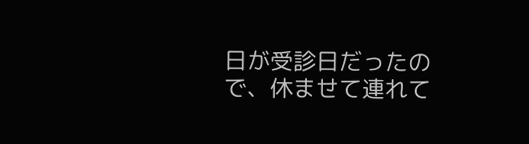日が受診日だったので、休ませて連れて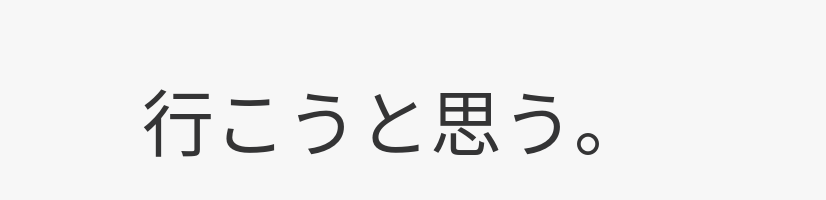行こうと思う。